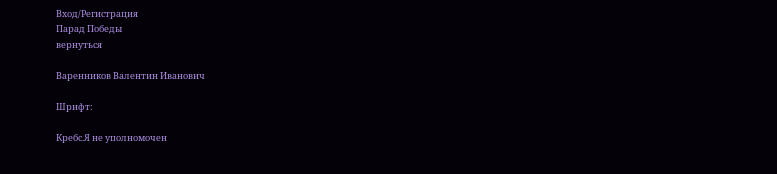Вход/Регистрация
Парад Победы
вернуться

Варенников Валентин Иванович

Шрифт:

Кребс.Я не уполномочен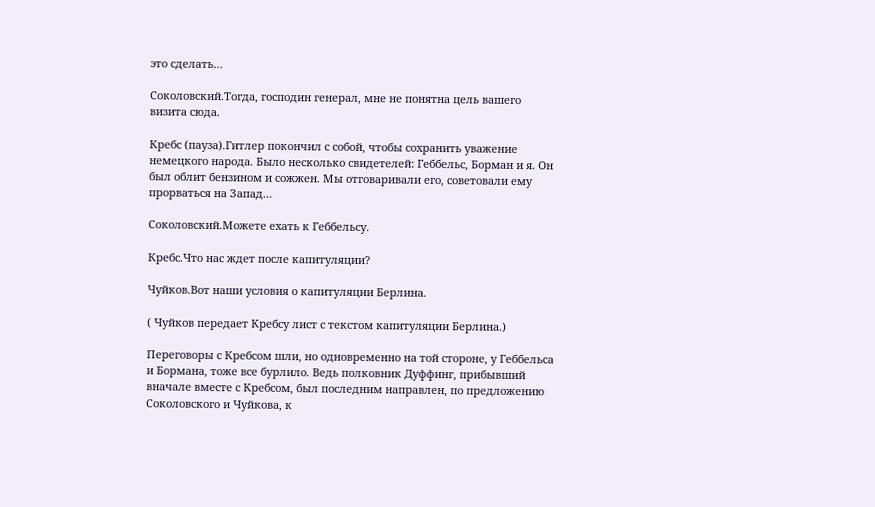это сделать…

Соколовский.Тогда, господин генерал, мне не понятна цель вашего визита сюда.

Кребс (пауза).Гитлер покончил с собой, чтобы сохранить уважение немецкого народа. Было несколько свидетелей: Геббельс, Борман и я. Он был облит бензином и сожжен. Мы отговаривали его, советовали ему прорваться на Запад…

Соколовский.Можете ехать к Геббельсу.

Кребс.Что нас ждет после капитуляции?

Чуйков.Вот наши условия о капитуляции Берлина.

( Чуйков передает Кребсу лист с текстом капитуляции Берлина.)

Переговоры с Кребсом шли, но одновременно на той стороне, у Геббельса и Бормана, тоже все бурлило. Ведь полковник Дуффинг, прибывший вначале вместе с Кребсом, был последним направлен, по предложению Соколовского и Чуйкова, к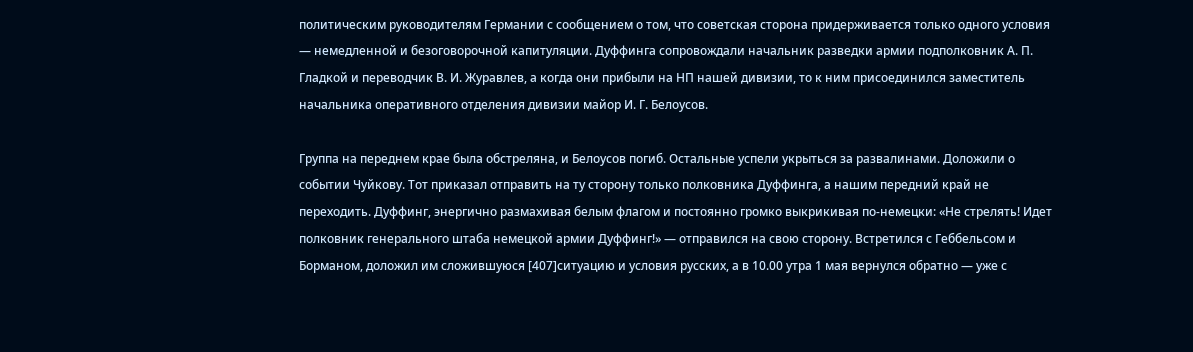политическим руководителям Германии с сообщением о том, что советская сторона придерживается только одного условия — немедленной и безоговорочной капитуляции. Дуффинга сопровождали начальник разведки армии подполковник А. П. Гладкой и переводчик В. И. Журавлев, а когда они прибыли на НП нашей дивизии, то к ним присоединился заместитель начальника оперативного отделения дивизии майор И. Г. Белоусов.

Группа на переднем крае была обстреляна, и Белоусов погиб. Остальные успели укрыться за развалинами. Доложили о событии Чуйкову. Тот приказал отправить на ту сторону только полковника Дуффинга, а нашим передний край не переходить. Дуффинг, энергично размахивая белым флагом и постоянно громко выкрикивая по-немецки: «Не стрелять! Идет полковник генерального штаба немецкой армии Дуффинг!» — отправился на свою сторону. Встретился с Геббельсом и Борманом, доложил им сложившуюся [407]ситуацию и условия русских, а в 10.00 утра 1 мая вернулся обратно — уже с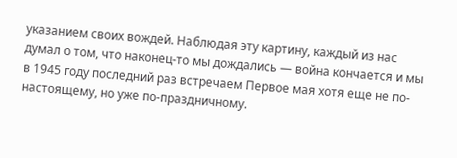указанием своих вождей. Наблюдая эту картину, каждый из нас думал о том, что наконец-то мы дождались — война кончается и мы в 1945 году последний раз встречаем Первое мая хотя еще не по-настоящему, но уже по-праздничному.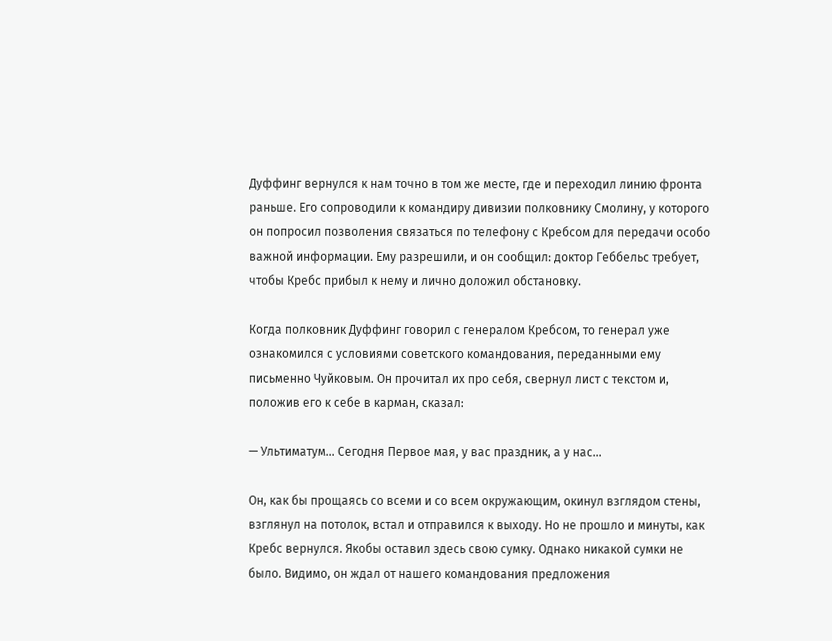Дуффинг вернулся к нам точно в том же месте, где и переходил линию фронта раньше. Его сопроводили к командиру дивизии полковнику Смолину, у которого он попросил позволения связаться по телефону с Кребсом для передачи особо важной информации. Ему разрешили, и он сообщил: доктор Геббельс требует, чтобы Кребс прибыл к нему и лично доложил обстановку.

Когда полковник Дуффинг говорил с генералом Кребсом, то генерал уже ознакомился с условиями советского командования, переданными ему письменно Чуйковым. Он прочитал их про себя, свернул лист с текстом и, положив его к себе в карман, сказал:

— Ультиматум… Сегодня Первое мая, у вас праздник, а у нас…

Он, как бы прощаясь со всеми и со всем окружающим, окинул взглядом стены, взглянул на потолок, встал и отправился к выходу. Но не прошло и минуты, как Кребс вернулся. Якобы оставил здесь свою сумку. Однако никакой сумки не было. Видимо, он ждал от нашего командования предложения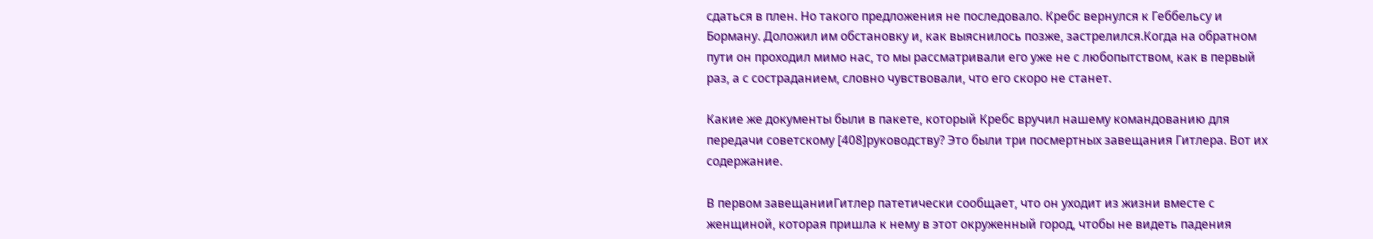сдаться в плен. Но такого предложения не последовало. Кребс вернулся к Геббельсу и Борману. Доложил им обстановку и, как выяснилось позже, застрелился.Когда на обратном пути он проходил мимо нас, то мы рассматривали его уже не с любопытством, как в первый раз, а с состраданием, словно чувствовали, что его скоро не станет.

Какие же документы были в пакете, который Кребс вручил нашему командованию для передачи советскому [408]руководству? Это были три посмертных завещания Гитлера. Вот их содержание.

В первом завещанииГитлер патетически сообщает, что он уходит из жизни вместе с женщиной, которая пришла к нему в этот окруженный город, чтобы не видеть падения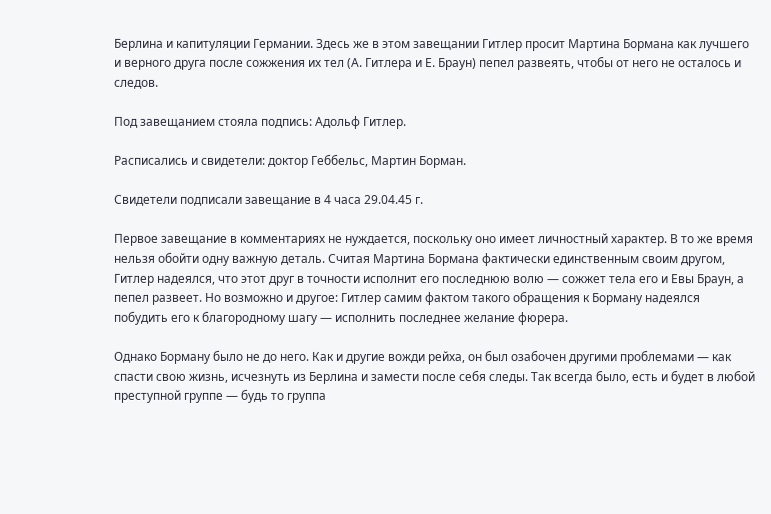Берлина и капитуляции Германии. Здесь же в этом завещании Гитлер просит Мартина Бормана как лучшего и верного друга после сожжения их тел (А. Гитлера и Е. Браун) пепел развеять, чтобы от него не осталось и следов.

Под завещанием стояла подпись: Адольф Гитлер.

Расписались и свидетели: доктор Геббельс, Мартин Борман.

Свидетели подписали завещание в 4 часа 29.04.45 г.

Первое завещание в комментариях не нуждается, поскольку оно имеет личностный характер. В то же время нельзя обойти одну важную деталь. Считая Мартина Бормана фактически единственным своим другом, Гитлер надеялся, что этот друг в точности исполнит его последнюю волю — сожжет тела его и Евы Браун, а пепел развеет. Но возможно и другое: Гитлер самим фактом такого обращения к Борману надеялся побудить его к благородному шагу — исполнить последнее желание фюрера.

Однако Борману было не до него. Как и другие вожди рейха, он был озабочен другими проблемами — как спасти свою жизнь, исчезнуть из Берлина и замести после себя следы. Так всегда было, есть и будет в любой преступной группе — будь то группа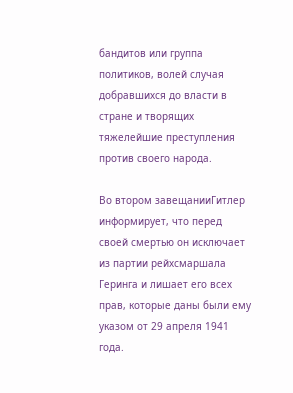бандитов или группа политиков, волей случая добравшихся до власти в стране и творящих тяжелейшие преступления против своего народа.

Во втором завещанииГитлер информирует, что перед своей смертью он исключает из партии рейхсмаршала Геринга и лишает его всех прав, которые даны были ему указом от 29 апреля 1941 года.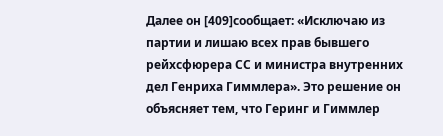Далее он [409]сообщает: «Исключаю из партии и лишаю всех прав бывшего рейхсфюрера СС и министра внутренних дел Генриха Гиммлера». Это решение он объясняет тем, что Геринг и Гиммлер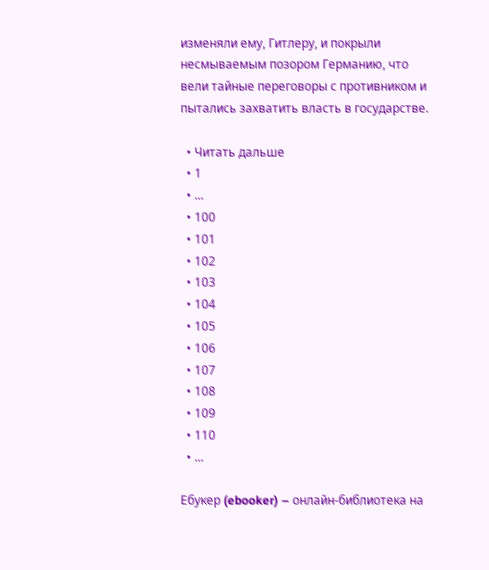изменяли ему, Гитлеру, и покрыли несмываемым позором Германию, что вели тайные переговоры с противником и пытались захватить власть в государстве.

  • Читать дальше
  • 1
  • ...
  • 100
  • 101
  • 102
  • 103
  • 104
  • 105
  • 106
  • 107
  • 108
  • 109
  • 110
  • ...

Ебукер (ebooker) – онлайн-библиотека на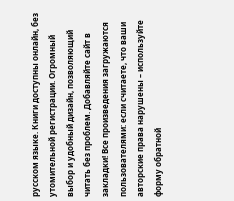русском языке. Книги доступны онлайн, без утомительной регистрации. Огромный выбор и удобный дизайн, позволяющий читать без проблем. Добавляйте сайт в закладки! Все произведения загружаются пользователями: если считаете, что ваши авторские права нарушены – используйте форму обратной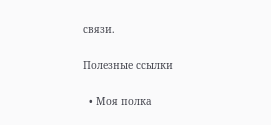связи.

Полезные ссылки

  • Моя полка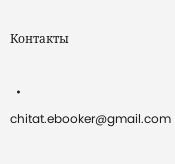Контакты

  • chitat.ebooker@gmail.com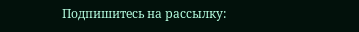Подпишитесь на рассылку: